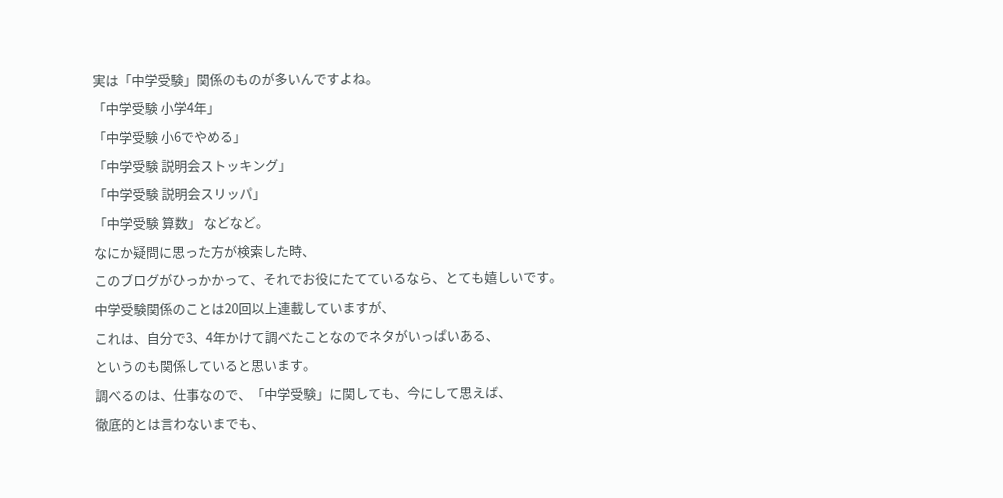実は「中学受験」関係のものが多いんですよね。
「中学受験 小学4年」
「中学受験 小6でやめる」
「中学受験 説明会ストッキング」
「中学受験 説明会スリッパ」
「中学受験 算数」 などなど。
なにか疑問に思った方が検索した時、
このブログがひっかかって、それでお役にたてているなら、とても嬉しいです。
中学受験関係のことは20回以上連載していますが、
これは、自分で3、4年かけて調べたことなのでネタがいっぱいある、
というのも関係していると思います。
調べるのは、仕事なので、「中学受験」に関しても、今にして思えば、
徹底的とは言わないまでも、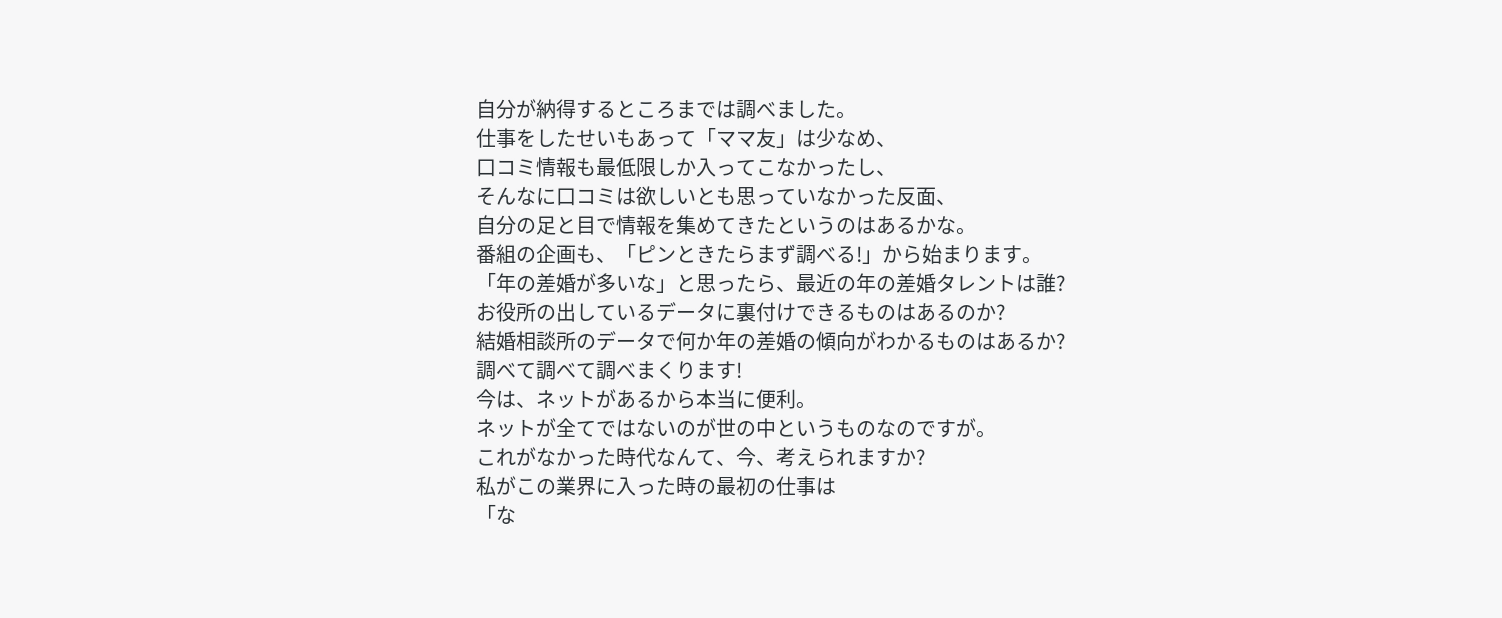自分が納得するところまでは調べました。
仕事をしたせいもあって「ママ友」は少なめ、
口コミ情報も最低限しか入ってこなかったし、
そんなに口コミは欲しいとも思っていなかった反面、
自分の足と目で情報を集めてきたというのはあるかな。
番組の企画も、「ピンときたらまず調べる!」から始まります。
「年の差婚が多いな」と思ったら、最近の年の差婚タレントは誰?
お役所の出しているデータに裏付けできるものはあるのか?
結婚相談所のデータで何か年の差婚の傾向がわかるものはあるか?
調べて調べて調べまくります!
今は、ネットがあるから本当に便利。
ネットが全てではないのが世の中というものなのですが。
これがなかった時代なんて、今、考えられますか?
私がこの業界に入った時の最初の仕事は
「な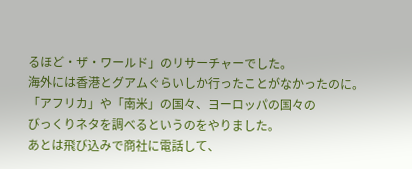るほど・ザ・ワールド」のリサーチャーでした。
海外には香港とグアムぐらいしか行ったことがなかったのに。
「アフリカ」や「南米」の国々、ヨーロッパの国々の
びっくりネタを調べるというのをやりました。
あとは飛び込みで商社に電話して、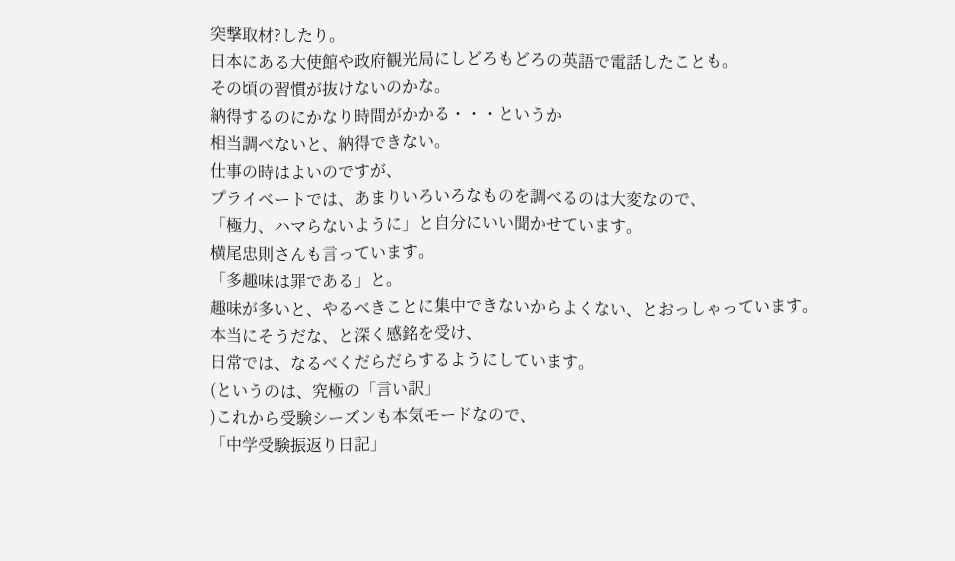突撃取材?したり。
日本にある大使館や政府観光局にしどろもどろの英語で電話したことも。
その頃の習慣が抜けないのかな。
納得するのにかなり時間がかかる・・・というか
相当調べないと、納得できない。
仕事の時はよいのですが、
プライベートでは、あまりいろいろなものを調べるのは大変なので、
「極力、ハマらないように」と自分にいい聞かせています。
横尾忠則さんも言っています。
「多趣味は罪である」と。
趣味が多いと、やるべきことに集中できないからよくない、とおっしゃっています。
本当にそうだな、と深く感銘を受け、
日常では、なるべくだらだらするようにしています。
(というのは、究極の「言い訳」
)これから受験シーズンも本気モードなので、
「中学受験振返り日記」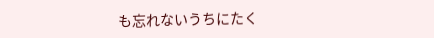も忘れないうちにたく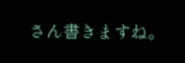さん書きますね。